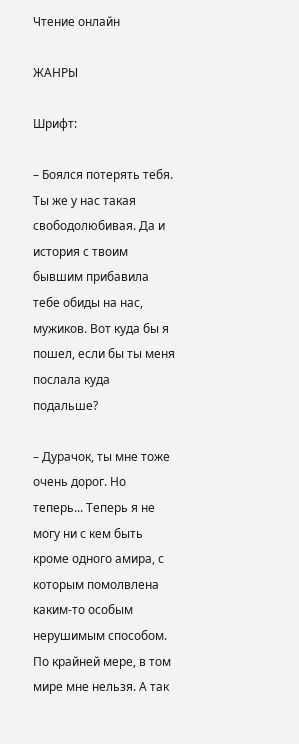Чтение онлайн

ЖАНРЫ

Шрифт:

– Боялся потерять тебя. Ты же у нас такая свободолюбивая. Да и история с твоим бывшим прибавила тебе обиды на нас, мужиков. Вот куда бы я пошел, если бы ты меня послала куда подальше?

– Дурачок, ты мне тоже очень дорог. Но теперь... Теперь я не могу ни с кем быть кроме одного амира, с которым помолвлена каким-то особым нерушимым способом. По крайней мере, в том мире мне нельзя. А так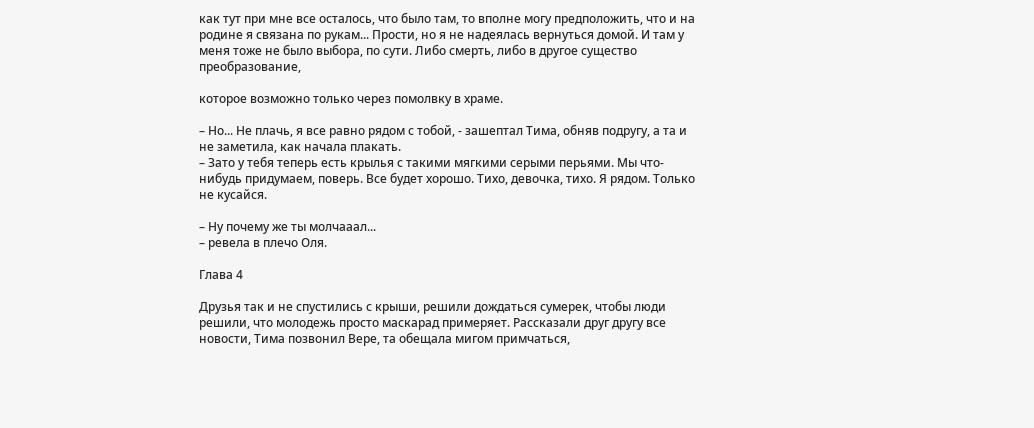как тут при мне все осталось, что было там, то вполне могу предположить, что и на родине я связана по рукам... Прости, но я не надеялась вернуться домой. И там у меня тоже не было выбора, по сути. Либо смерть, либо в другое существо преобразование,

которое возможно только через помолвку в храме.

– Но... Не плачь, я все равно рядом с тобой, - зашептал Тима, обняв подругу, а та и не заметила, как начала плакать.
– Зато у тебя теперь есть крылья с такими мягкими серыми перьями. Мы что-нибудь придумаем, поверь. Все будет хорошо. Тихо, девочка, тихо. Я рядом. Только не кусайся.

– Ну почему же ты молчааал...
– ревела в плечо Оля.

Глава 4

Друзья так и не спустились с крыши, решили дождаться сумерек, чтобы люди решили, что молодежь просто маскарад примеряет. Рассказали друг другу все новости, Тима позвонил Вере, та обещала мигом примчаться,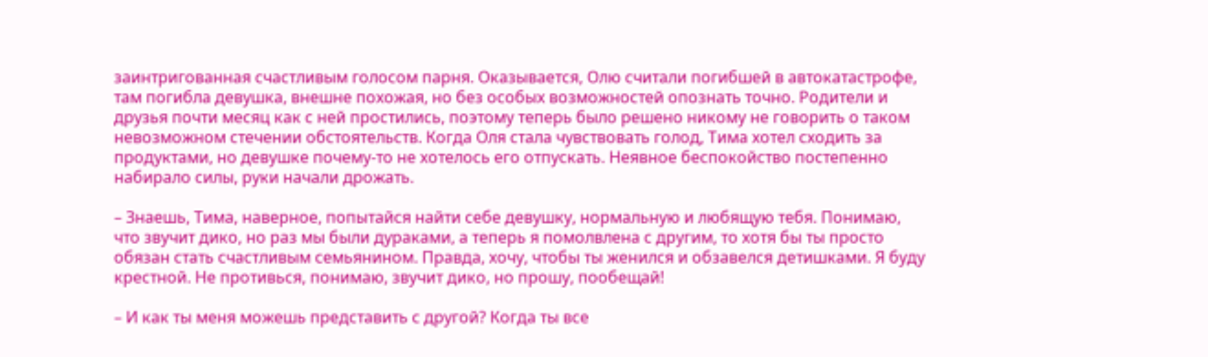заинтригованная счастливым голосом парня. Оказывается, Олю считали погибшей в автокатастрофе, там погибла девушка, внешне похожая, но без особых возможностей опознать точно. Родители и друзья почти месяц как с ней простились, поэтому теперь было решено никому не говорить о таком невозможном стечении обстоятельств. Когда Оля стала чувствовать голод, Тима хотел сходить за продуктами, но девушке почему-то не хотелось его отпускать. Неявное беспокойство постепенно набирало силы, руки начали дрожать.

– Знаешь, Тима, наверное, попытайся найти себе девушку, нормальную и любящую тебя. Понимаю, что звучит дико, но раз мы были дураками, а теперь я помолвлена с другим, то хотя бы ты просто обязан стать счастливым семьянином. Правда, хочу, чтобы ты женился и обзавелся детишками. Я буду крестной. Не противься, понимаю, звучит дико, но прошу, пообещай!

– И как ты меня можешь представить с другой? Когда ты все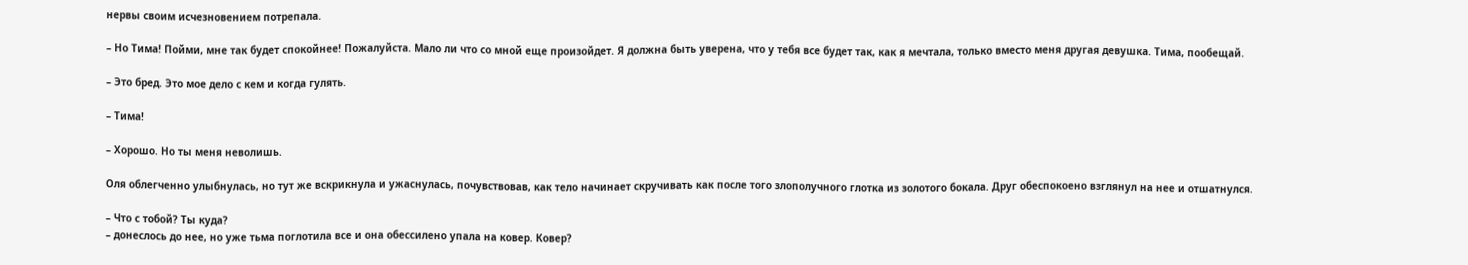нервы своим исчезновением потрепала.

– Но Тима! Пойми, мне так будет спокойнее! Пожалуйста. Мало ли что со мной еще произойдет. Я должна быть уверена, что у тебя все будет так, как я мечтала, только вместо меня другая девушка. Тима, пообещай.

– Это бред. Это мое дело с кем и когда гулять.

– Тима!

– Хорошо. Но ты меня неволишь.

Оля облегченно улыбнулась, но тут же вскрикнула и ужаснулась, почувствовав, как тело начинает скручивать как после того злополучного глотка из золотого бокала. Друг обеспокоено взглянул на нее и отшатнулся.

– Что с тобой? Ты куда?
– донеслось до нее, но уже тьма поглотила все и она обессилено упала на ковер. Ковер?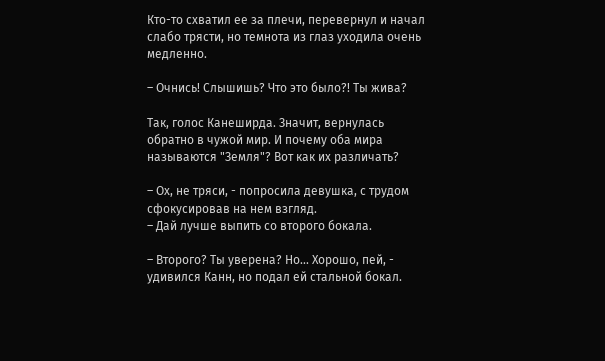Кто-то схватил ее за плечи, перевернул и начал слабо трясти, но темнота из глаз уходила очень медленно.

– Очнись! Слышишь? Что это было?! Ты жива?

Так, голос Канеширда. Значит, вернулась обратно в чужой мир. И почему оба мира называются "Земля"? Вот как их различать?

– Ох, не тряси, - попросила девушка, с трудом сфокусировав на нем взгляд.
– Дай лучше выпить со второго бокала.

– Второго? Ты уверена? Но... Хорошо, пей, - удивился Канн, но подал ей стальной бокал.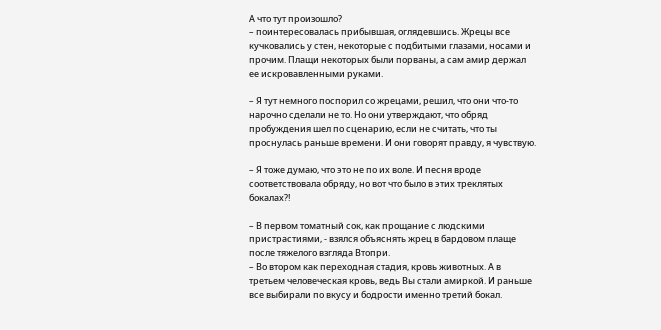А что тут произошло?
– поинтересовалась прибывшая, оглядевшись. Жрецы все кучковались у стен, некоторые с подбитыми глазами, носами и прочим. Плащи некоторых были порваны, а сам амир держал ее искровавленными руками.

– Я тут немного поспорил со жрецами, решил, что они что-то нарочно сделали не то. Но они утверждают, что обряд пробуждения шел по сценарию, если не считать, что ты проснулась раньше времени. И они говорят правду, я чувствую.

– Я тоже думаю, что это не по их воле. И песня вроде соответствовала обряду, но вот что было в этих треклятых бокалах?!

– В первом томатный сок, как прощание с людскими пристрастиями, - взялся объяснять жрец в бардовом плаще после тяжелого взгляда Втопри.
– Во втором как переходная стадия, кровь животных. А в третьем человеческая кровь, ведь Вы стали амиркой. И раньше все выбирали по вкусу и бодрости именно третий бокал.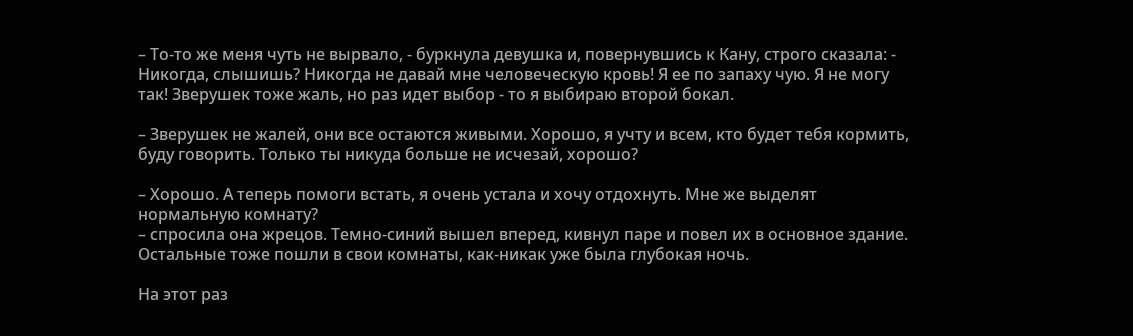– То-то же меня чуть не вырвало, - буркнула девушка и, повернувшись к Кану, строго сказала: - Никогда, слышишь? Никогда не давай мне человеческую кровь! Я ее по запаху чую. Я не могу так! Зверушек тоже жаль, но раз идет выбор - то я выбираю второй бокал.

– Зверушек не жалей, они все остаются живыми. Хорошо, я учту и всем, кто будет тебя кормить, буду говорить. Только ты никуда больше не исчезай, хорошо?

– Хорошо. А теперь помоги встать, я очень устала и хочу отдохнуть. Мне же выделят нормальную комнату?
– спросила она жрецов. Темно-синий вышел вперед, кивнул паре и повел их в основное здание. Остальные тоже пошли в свои комнаты, как-никак уже была глубокая ночь.

На этот раз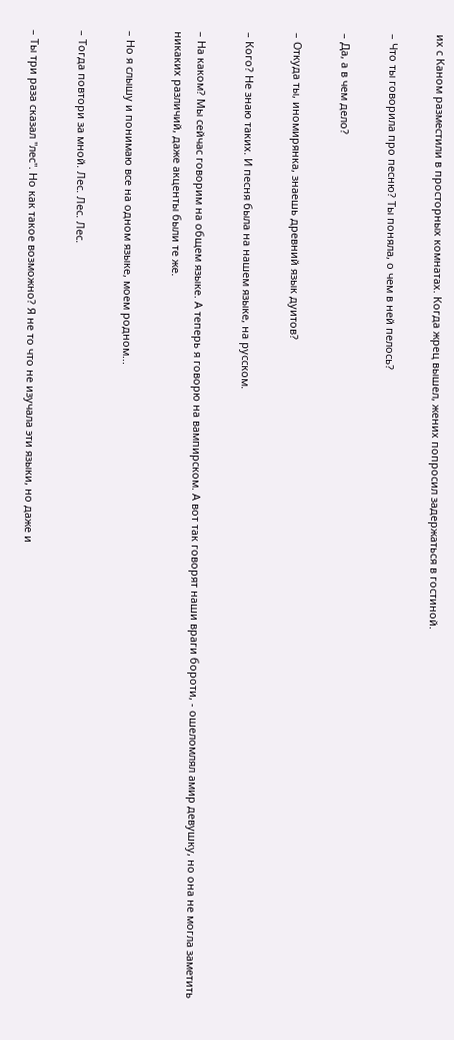их с Каном разместили в просторных комнатах. Когда жрец вышел, жених попросил задержаться в гостиной.

– Что ты говорила про песню? Ты поняла, о чем в ней пелось?

– Да, а в чем дело?

– Откуда ты, иномирянка, знаешь древний язык дуитов?

– Кого? Не знаю таких. И песня была на нашем языке, на русском.

– На каком? Мы сейчас говорим на общем языке. А теперь я говорю на вампирском. А вот так говорят наши враги бороти, - ошеломлял амир девушку, но она не могла заметить никаких различий, даже акценты были те же.

– Но я слышу и понимаю все на одном языке, моем родном...

– Тогда повтори за мной. Лес. Лес. Лес.

– Ты три раза сказал "лес". Но как такое возможно? Я не то что не изучала эти языки, но даже и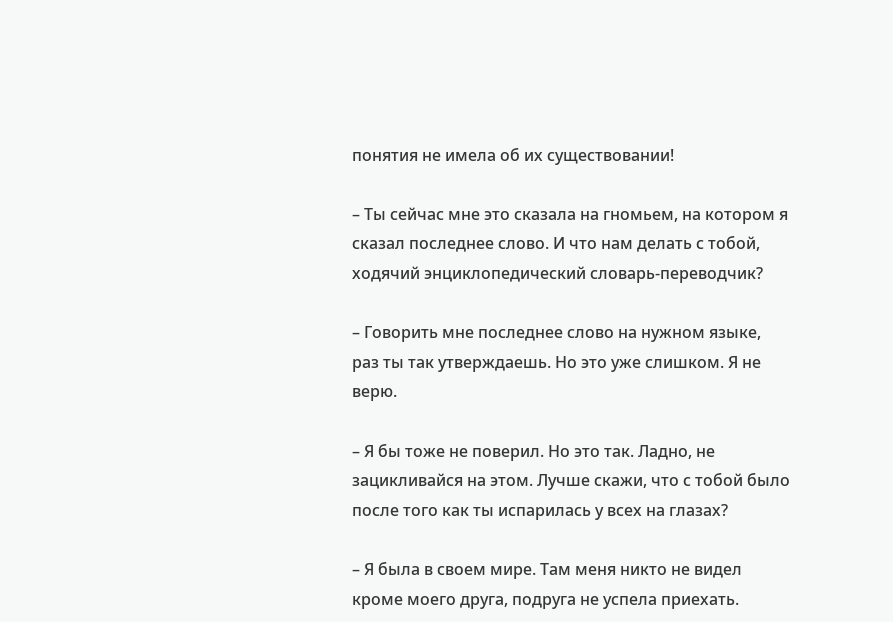понятия не имела об их существовании!

– Ты сейчас мне это сказала на гномьем, на котором я сказал последнее слово. И что нам делать с тобой, ходячий энциклопедический словарь-переводчик?

– Говорить мне последнее слово на нужном языке, раз ты так утверждаешь. Но это уже слишком. Я не верю.

– Я бы тоже не поверил. Но это так. Ладно, не зацикливайся на этом. Лучше скажи, что с тобой было после того как ты испарилась у всех на глазах?

– Я была в своем мире. Там меня никто не видел кроме моего друга, подруга не успела приехать.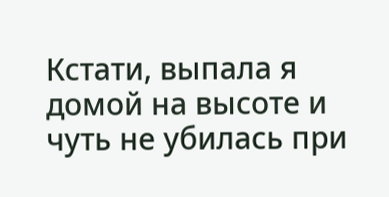Кстати, выпала я домой на высоте и чуть не убилась при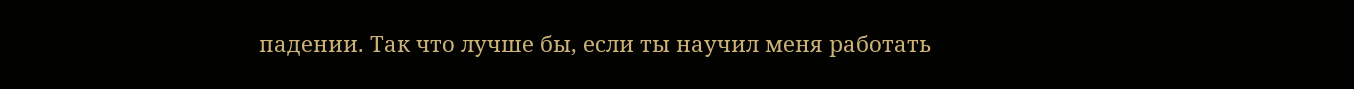падении. Так что лучше бы, если ты научил меня работать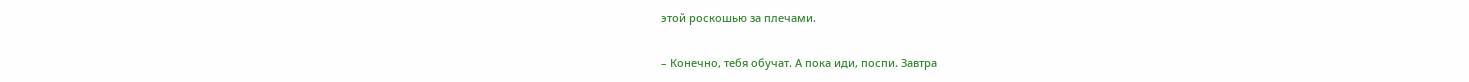этой роскошью за плечами.

– Конечно, тебя обучат. А пока иди, поспи. Завтра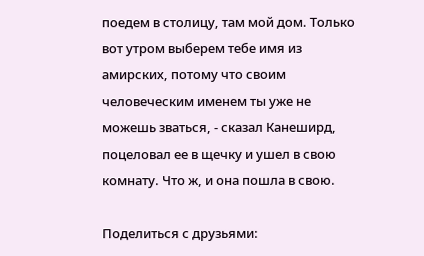поедем в столицу, там мой дом. Только вот утром выберем тебе имя из амирских, потому что своим человеческим именем ты уже не можешь зваться, - сказал Канеширд, поцеловал ее в щечку и ушел в свою комнату. Что ж, и она пошла в свою.

Поделиться с друзьями: